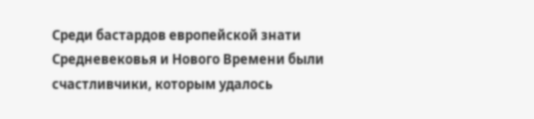Среди бастардов европейской знати Средневековья и Нового Времени были счастливчики, которым удалось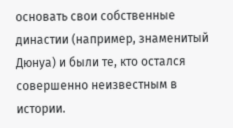основать свои собственные династии (например, знаменитый Дюнуа) и были те, кто остался совершенно неизвестным в истории.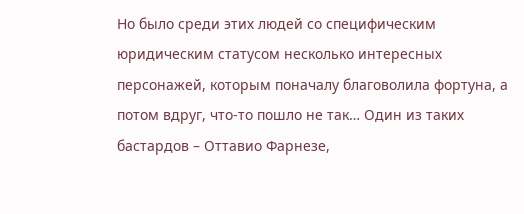Но было среди этих людей со специфическим юридическим статусом несколько интересных персонажей, которым поначалу благоволила фортуна, а потом вдруг, что-то пошло не так… Один из таких бастардов – Оттавио Фарнезе,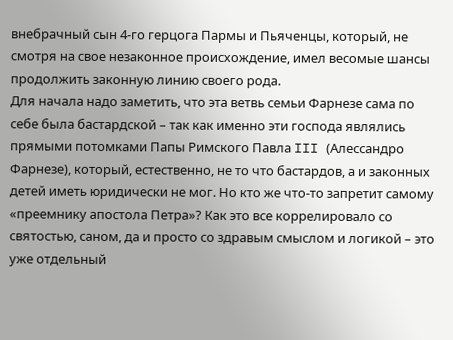внебрачный сын 4-го герцога Пармы и Пьяченцы, который, не смотря на свое незаконное происхождение, имел весомые шансы продолжить законную линию своего рода.
Для начала надо заметить, что эта ветвь семьи Фарнезе сама по себе была бастардской – так как именно эти господа являлись прямыми потомками Папы Римского Павла III (Алессандро Фарнезе), который, естественно, не то что бастардов, а и законных детей иметь юридически не мог. Но кто же что-то запретит самому «преемнику апостола Петра»? Как это все коррелировало со святостью, саном, да и просто со здравым смыслом и логикой – это уже отдельный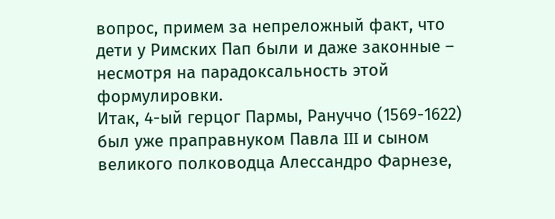вопрос, примем за непреложный факт, что дети у Римских Пап были и даже законные – несмотря на парадоксальность этой формулировки.
Итак, 4-ый герцог Пармы, Рануччо (1569-1622) был уже праправнуком Павла III и сыном великого полководца Алессандро Фарнезе,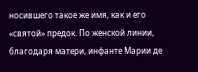носившего такое же имя, как и его «святой» предок. По женской линии, благодаря матери, инфанте Марии де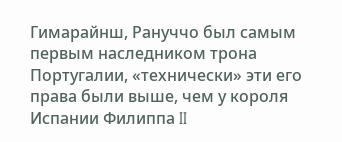Гимарайнш, Рануччо был самым первым наследником трона Португалии, «технически» эти его права были выше, чем у короля Испании Филиппа II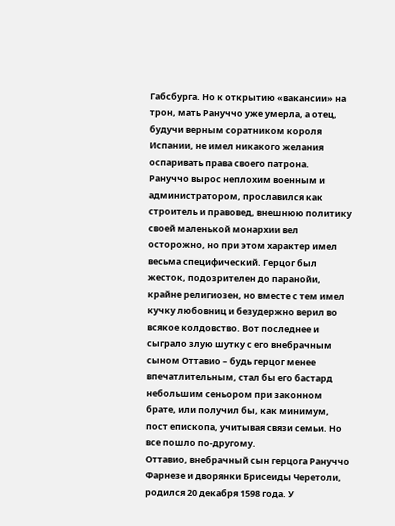Габсбурга. Но к открытию «вакансии» на трон, мать Рануччо уже умерла, а отец, будучи верным соратником короля Испании, не имел никакого желания оспаривать права своего патрона.
Рануччо вырос неплохим военным и администратором, прославился как строитель и правовед, внешнюю политику своей маленькой монархии вел осторожно, но при этом характер имел весьма специфический. Герцог был жесток, подозрителен до паранойи, крайне религиозен, но вместе с тем имел кучку любовниц и безудержно верил во всякое колдовство. Вот последнее и сыграло злую шутку с его внебрачным сыном Оттавио – будь герцог менее впечатлительным, стал бы его бастард небольшим сеньором при законном брате, или получил бы, как минимум, пост епископа, учитывая связи семьи. Но все пошло по-другому.
Оттавио, внебрачный сын герцога Рануччо Фарнезе и дворянки Брисеиды Черетоли, родился 20 декабря 1598 года. У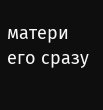матери его сразу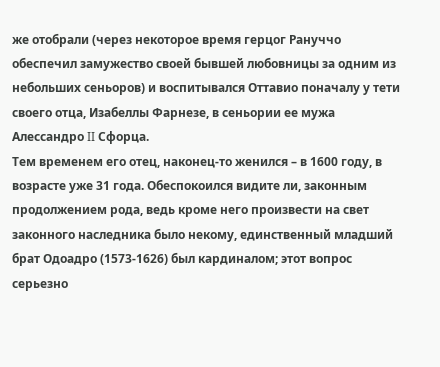же отобрали (через некоторое время герцог Рануччо обеспечил замужество своей бывшей любовницы за одним из небольших сеньоров) и воспитывался Оттавио поначалу у тети своего отца, Изабеллы Фарнезе, в сеньории ее мужа Алессандро II Сфорца.
Тем временем его отец, наконец-то женился – в 1600 году, в возрасте уже 31 года. Обеспокоился видите ли, законным продолжением рода, ведь кроме него произвести на свет законного наследника было некому, единственный младший брат Одоадро (1573-1626) был кардиналом; этот вопрос серьезно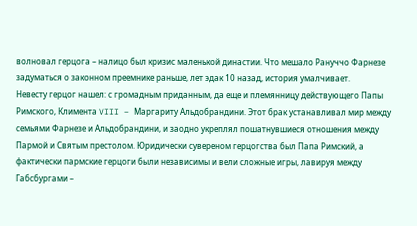волновал герцога – налицо был кризис маленькой династии. Что мешало Рануччо Фарнезе задуматься о законном преемнике раньше, лет эдак 10 назад, история умалчивает.
Невесту герцог нашел: с громадным приданным, да еще и племянницу действующего Папы Римского, Климента VIII – Маргариту Альдобрандини. Этот брак устанавливал мир между семьями Фарнезе и Альдобрандини, и заодно укреплял пошатнувшиеся отношения между Пармой и Святым престолом. Юридически сувереном герцогства был Папа Римский, а фактически пармские герцоги были независимы и вели сложные игры, лавируя между Габсбургами –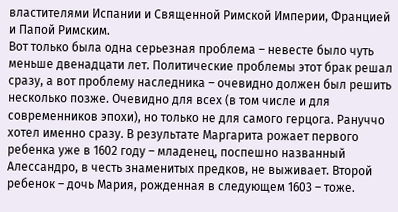властителями Испании и Священной Римской Империи, Францией и Папой Римским.
Вот только была одна серьезная проблема – невесте было чуть меньше двенадцати лет. Политические проблемы этот брак решал сразу, а вот проблему наследника – очевидно должен был решить несколько позже. Очевидно для всех (в том числе и для современников эпохи), но только не для самого герцога. Рануччо хотел именно сразу. В результате Маргарита рожает первого ребенка уже в 1602 году – младенец, поспешно названный Алессандро, в честь знаменитых предков, не выживает. Второй ребенок – дочь Мария, рожденная в следующем 1603 – тоже.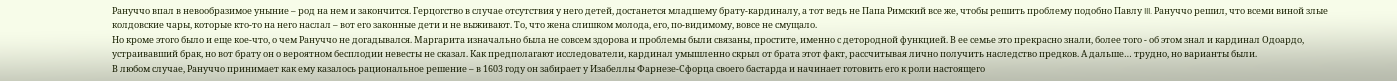Рануччо впал в невообразимое уныние – род на нем и закончится. Герцогство в случае отсутствия у него детей, достанется младшему брату-кардиналу, а тот ведь не Папа Римский все же, чтобы решить проблему подобно Павлу III. Рануччо решил, что всеми виной злые колдовские чары, которые кто-то на него наслал – вот его законные дети и не выживают. То, что жена слишком молода, его, по-видимому, вовсе не смущало.
Но кроме этого было и еще кое-что, о чем Рануччо не догадывался. Маргарита изначально была не совсем здорова и проблемы были связаны, простите, именно с детородной функцией. В ее семье это прекрасно знали, более того - об этом знал и кардинал Одоардо, устраивавший брак, но вот брату он о вероятном бесплодии невесты не сказал. Как предполагают исследователи, кардинал умышленно скрыл от брата этот факт, рассчитывая лично получить наследство предков. А дальше… трудно, но варианты были.
В любом случае, Рануччо принимает как ему казалось рациональное решение – в 1603 году он забирает у Изабеллы Фарнезе-Сфорца своего бастарда и начинает готовить его к роли настоящего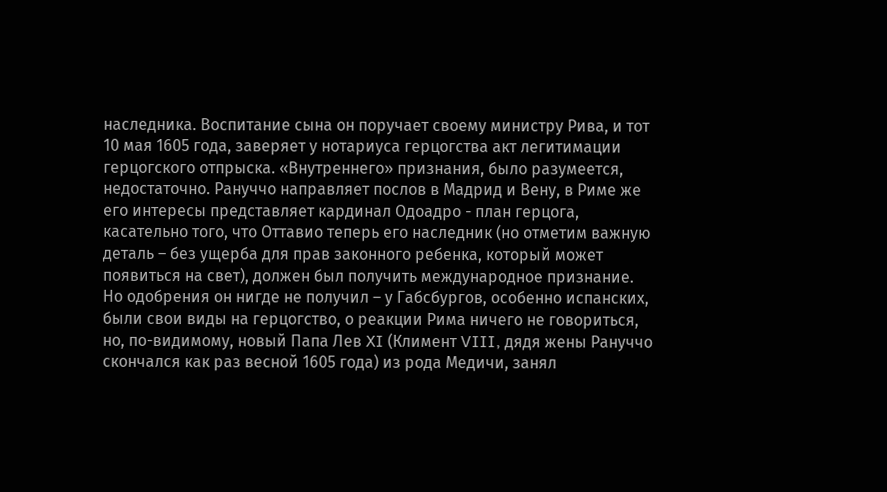наследника. Воспитание сына он поручает своему министру Рива, и тот 10 мая 1605 года, заверяет у нотариуса герцогства акт легитимации герцогского отпрыска. «Внутреннего» признания, было разумеется, недостаточно. Рануччо направляет послов в Мадрид и Вену, в Риме же его интересы представляет кардинал Одоадро - план герцога, касательно того, что Оттавио теперь его наследник (но отметим важную деталь – без ущерба для прав законного ребенка, который может появиться на свет), должен был получить международное признание.
Но одобрения он нигде не получил – у Габсбургов, особенно испанских, были свои виды на герцогство, о реакции Рима ничего не говориться, но, по-видимому, новый Папа Лев XI (Климент VIII, дядя жены Рануччо скончался как раз весной 1605 года) из рода Медичи, занял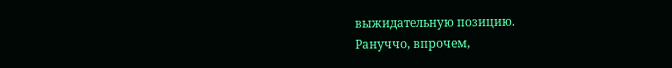выжидательную позицию.
Рануччо, впрочем,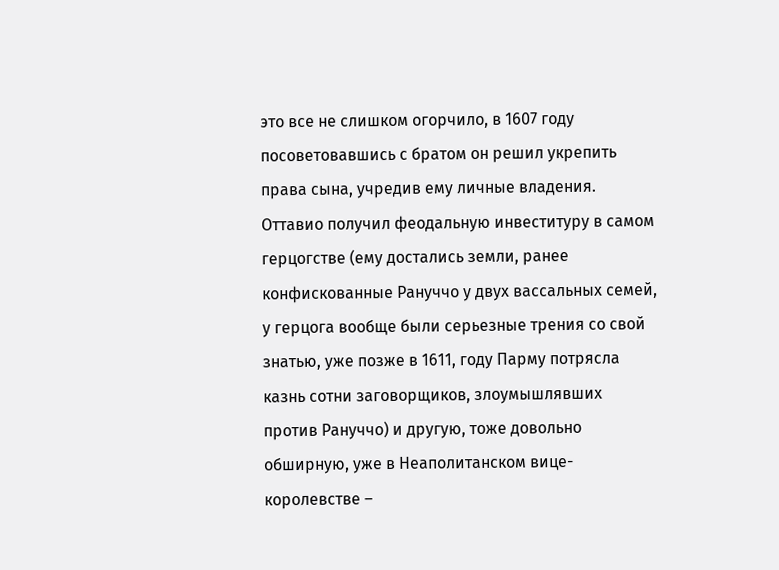это все не слишком огорчило, в 1607 году посоветовавшись с братом он решил укрепить права сына, учредив ему личные владения. Оттавио получил феодальную инвеституру в самом герцогстве (ему достались земли, ранее конфискованные Рануччо у двух вассальных семей, у герцога вообще были серьезные трения со свой знатью, уже позже в 1611, году Парму потрясла казнь сотни заговорщиков, злоумышлявших против Рануччо) и другую, тоже довольно обширную, уже в Неаполитанском вице-королевстве –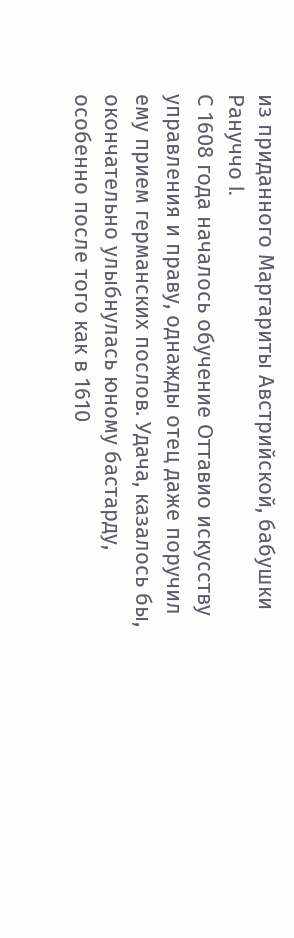из приданного Маргариты Австрийской, бабушки Рануччо I.
С 1608 года началось обучение Оттавио искусству управления и праву, однажды отец даже поручил ему прием германских послов. Удача, казалось бы, окончательно улыбнулась юному бастарду, особенно после того как в 1610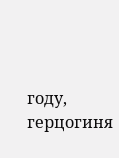году, герцогиня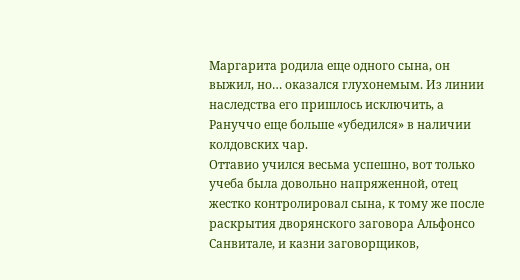Маргарита родила еще одного сына, он выжил, но… оказался глухонемым. Из линии наследства его пришлось исключить, а Рануччо еще больше «убедился» в наличии колдовских чар.
Оттавио учился весьма успешно, вот только учеба была довольно напряженной, отец жестко контролировал сына, к тому же после раскрытия дворянского заговора Альфонсо Санвитале, и казни заговорщиков,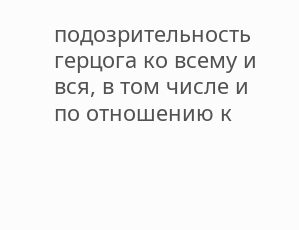подозрительность герцога ко всему и вся, в том числе и по отношению к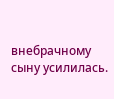внебрачному сыну усилилась.